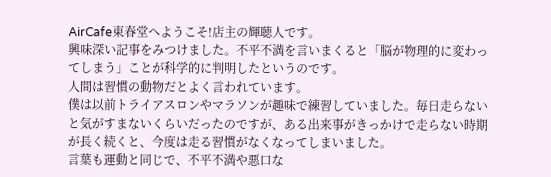AirCafe東春堂へようこそ!店主の輝聴人です。
興味深い記事をみつけました。不平不満を言いまくると「脳が物理的に変わってしまう」ことが科学的に判明したというのです。
人間は習慣の動物だとよく言われています。
僕は以前トライアスロンやマラソンが趣味で練習していました。毎日走らないと気がすまないくらいだったのですが、ある出来事がきっかけで走らない時期が長く続くと、今度は走る習慣がなくなってしまいました。
言葉も運動と同じで、不平不満や悪口な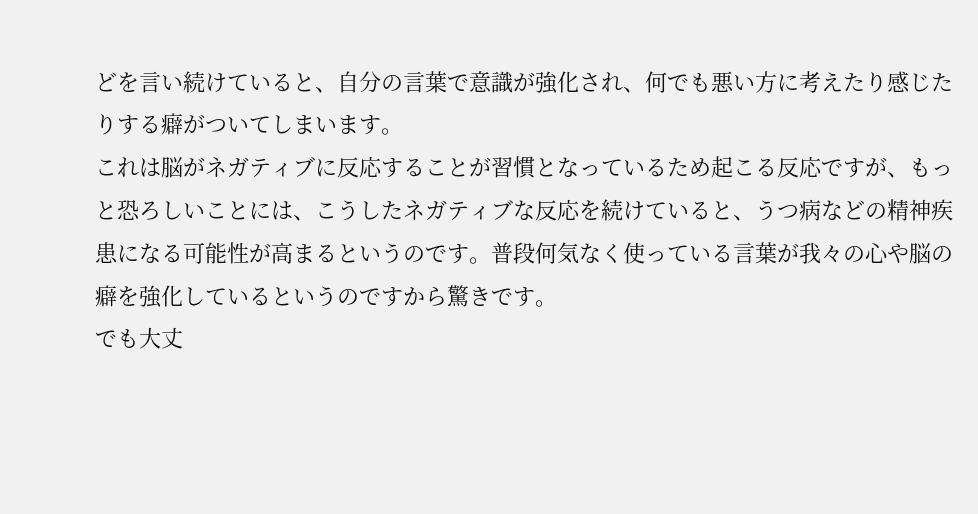どを言い続けていると、自分の言葉で意識が強化され、何でも悪い方に考えたり感じたりする癖がついてしまいます。
これは脳がネガティブに反応することが習慣となっているため起こる反応ですが、もっと恐ろしいことには、こうしたネガティブな反応を続けていると、うつ病などの精神疾患になる可能性が高まるというのです。普段何気なく使っている言葉が我々の心や脳の癖を強化しているというのですから驚きです。
でも大丈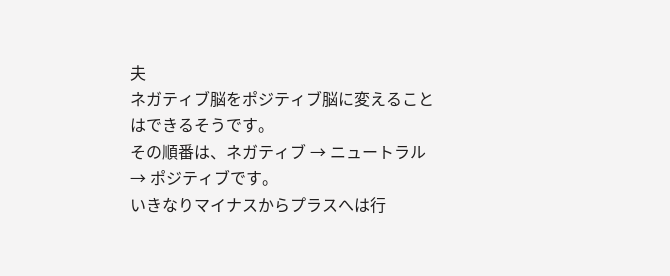夫
ネガティブ脳をポジティブ脳に変えることはできるそうです。
その順番は、ネガティブ → ニュートラル → ポジティブです。
いきなりマイナスからプラスへは行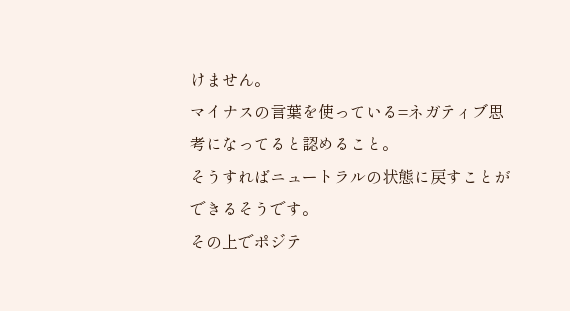けません。
マイナスの言葉を使っている=ネガティブ思考になってると認めること。
そうすればニュートラルの状態に戻すことができるそうです。
その上でポジテ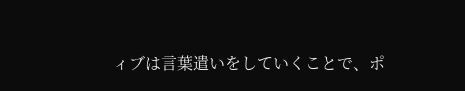ィブは言葉遣いをしていくことで、ポ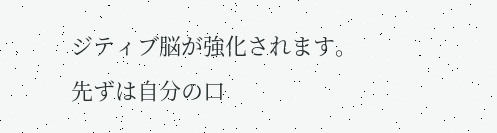ジティブ脳が強化されます。
先ずは自分の口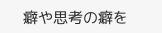癖や思考の癖を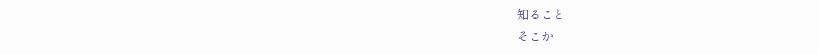知ること
そこか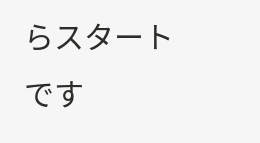らスタートです